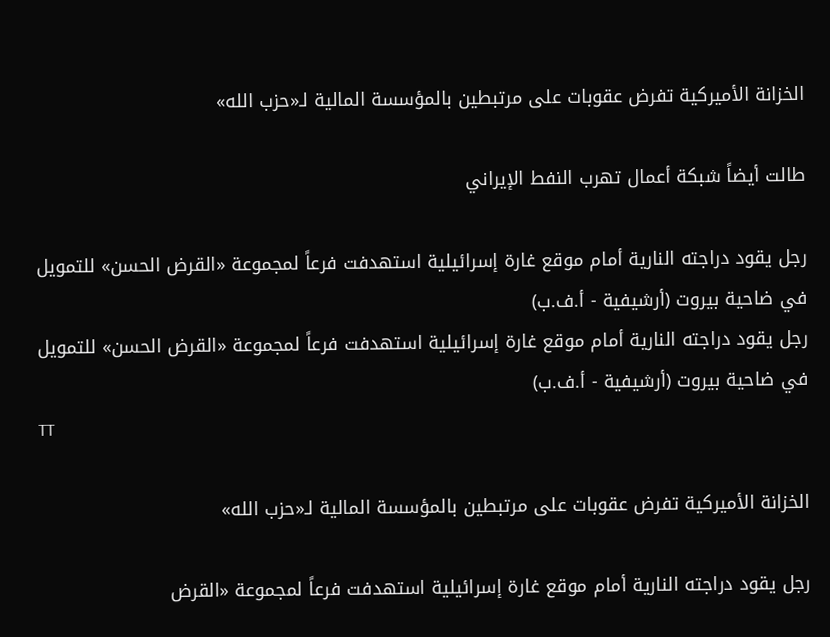الخزانة الأميركية تفرض عقوبات على مرتبطين بالمؤسسة المالية لـ«حزب الله»

طالت أيضاً شبكة أعمال تهرب النفط الإيراني

رجل يقود دراجته النارية أمام موقع غارة إسرائيلية استهدفت فرعاً لمجموعة «القرض الحسن» للتمويل في ضاحية بيروت (أرشيفية - أ.ف.ب)
رجل يقود دراجته النارية أمام موقع غارة إسرائيلية استهدفت فرعاً لمجموعة «القرض الحسن» للتمويل في ضاحية بيروت (أرشيفية - أ.ف.ب)
TT

الخزانة الأميركية تفرض عقوبات على مرتبطين بالمؤسسة المالية لـ«حزب الله»

رجل يقود دراجته النارية أمام موقع غارة إسرائيلية استهدفت فرعاً لمجموعة «القرض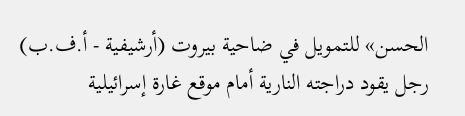الحسن» للتمويل في ضاحية بيروت (أرشيفية - أ.ف.ب)
رجل يقود دراجته النارية أمام موقع غارة إسرائيلية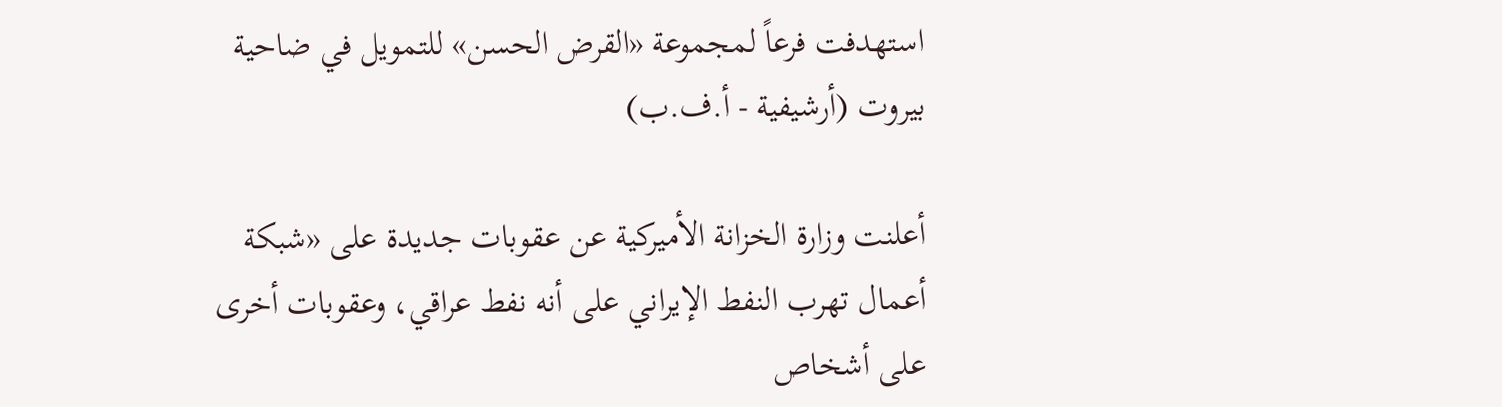استهدفت فرعاً لمجموعة «القرض الحسن» للتمويل في ضاحية بيروت (أرشيفية - أ.ف.ب)

أعلنت وزارة الخزانة الأميركية عن عقوبات جديدة على «شبكة أعمال تهرب النفط الإيراني على أنه نفط عراقي، وعقوبات أخرى على أشخاص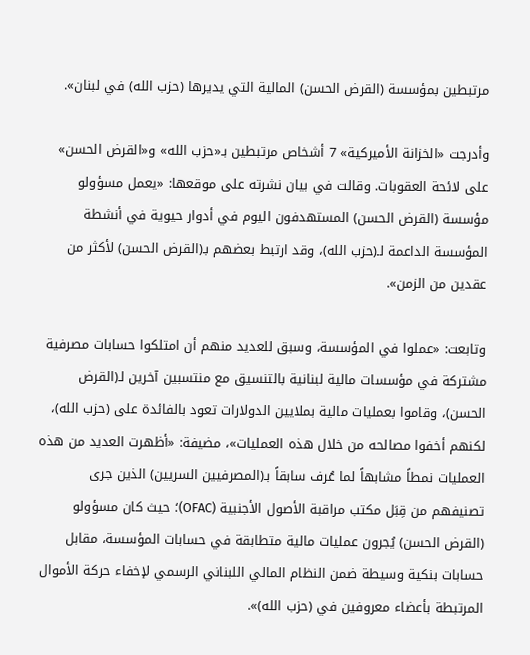مرتبطين بمؤسسة (القرض الحسن) المالية التي يديرها (حزب الله) في لبنان».

وأدرجت «الخزانة الأميركية» 7 أشخاص مرتبطين بـ«حزب الله» و«القرض الحسن» على لائحة العقوبات. وقالت في بيان نشرته على موقعها: «يعمل مسؤولو مؤسسة (القرض الحسن) المستهدفون اليوم في أدوار حيوية في أنشطة المؤسسة الداعمة لـ(حزب الله)، وقد ارتبط بعضهم بـ(القرض الحسن) لأكثر من عقدين من الزمن».

وتابعت: «عملوا في المؤسسة، وسبق للعديد منهم أن امتلكوا حسابات مصرفية مشتركة في مؤسسات مالية لبنانية بالتنسيق مع منتسبين آخرين لـ(القرض الحسن)، وقاموا بعمليات مالية بملايين الدولارات تعود بالفائدة على (حزب الله)، لكنهم أخفوا مصالحه من خلال هذه العمليات»، مضيفة: «أظهرت العديد من هذه العمليات نمطاً مشابهاً لما عُرف سابقاً بـ(المصرفيين السريين) الذين جرى تصنيفهم من قِبَل مكتب مراقبة الأصول الأجنبية (OFAC)؛ حيث كان مسؤولو (القرض الحسن) يُجرون عمليات مالية متطابقة في حسابات المؤسسة، مقابل حسابات بنكية وسيطة ضمن النظام المالي اللبناني الرسمي لإخفاء حركة الأموال المرتبطة بأعضاء معروفين في (حزب الله)».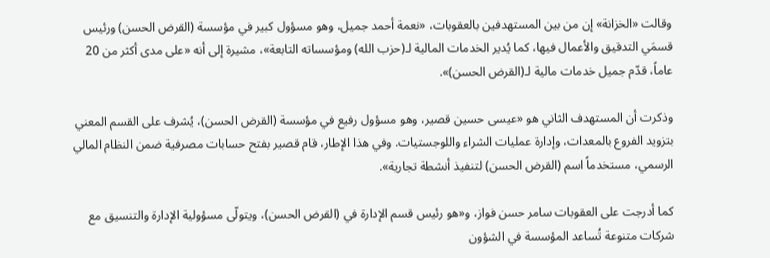وقالت «الخزانة» إن من بين المستهدفين بالعقوبات، «نعمة أحمد جميل، وهو مسؤول كبير في مؤسسة (القرض الحسن) ورئيس قسمَي التدقيق والأعمال فيها، كما يُدير الخدمات المالية لـ(حزب الله) ومؤسساته التابعة»، مشيرة إلى أنه «على مدى أكثر من 20 عاماً، قدّم جميل خدمات مالية لـ(القرض الحسن)».

وذكرت أن المستهدف الثاني هو «عيسى حسين قصير، وهو مسؤول رفيع في مؤسسة (القرض الحسن)، يُشرف على القسم المعني بتزويد الفروع بالمعدات، وإدارة عمليات الشراء واللوجستيات. وفي هذا الإطار، قام قصير بفتح حسابات مصرفية ضمن النظام المالي الرسمي، مستخدماً اسم (القرض الحسن) لتنفيذ أنشطة تجارية».

كما أدرجت على العقوبات سامر حسن فواز، و«هو رئيس قسم الإدارة في (القرض الحسن)، ويتولّى مسؤولية الإدارة والتنسيق مع شركات متنوعة تُساعد المؤسسة في الشؤون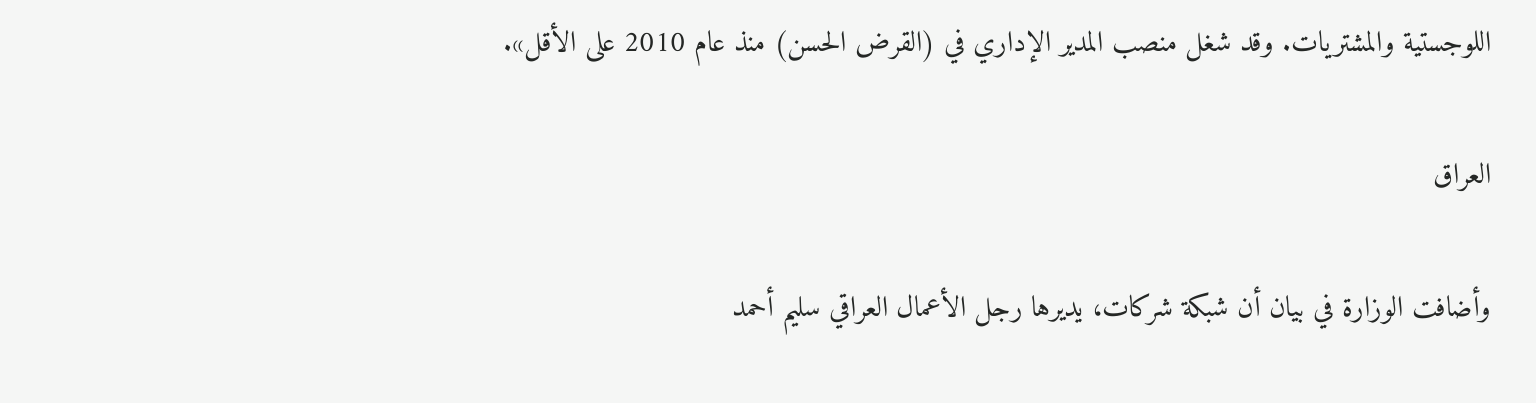اللوجستية والمشتريات. وقد شغل منصب المدير الإداري في (القرض الحسن) منذ عام 2010 على الأقل».

العراق

وأضافت الوزارة في بيان أن شبكة شركات، يديرها رجل الأعمال العراقي سليم أحمد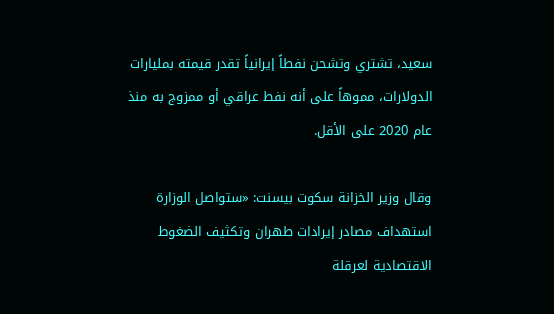سعيد، تشتري وتشحن نفطاً إيرانياً تقدر قيمته بمليارات الدولارات، مموهاً على أنه نفط عراقي أو ممزوج به منذ عام 2020 على الأقل.

وقال وزير الخزانة سكوت بيسنت: «ستواصل الوزارة استهداف مصادر إيرادات طهران وتكثيف الضغوط الاقتصادية لعرقلة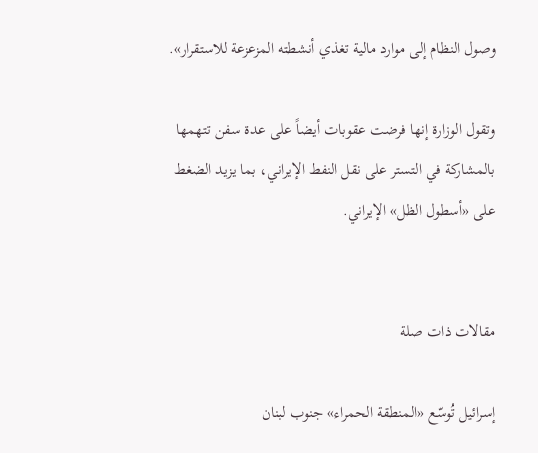وصول النظام إلى موارد مالية تغذي أنشطته المزعزعة للاستقرار».

وتقول الوزارة إنها فرضت عقوبات أيضاً على عدة سفن تتهمها بالمشاركة في التستر على نقل النفط الإيراني، بما يزيد الضغط على «أسطول الظل» الإيراني.


مقالات ذات صلة

إسرائيل تُوسّع «المنطقة الحمراء» جنوب لبنان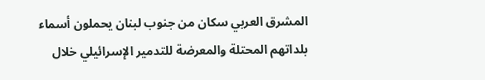المشرق العربي سكان من جنوب لبنان يحملون أسماء بلداتهم المحتلة والمعرضة للتدمير الإسرائيلي خلال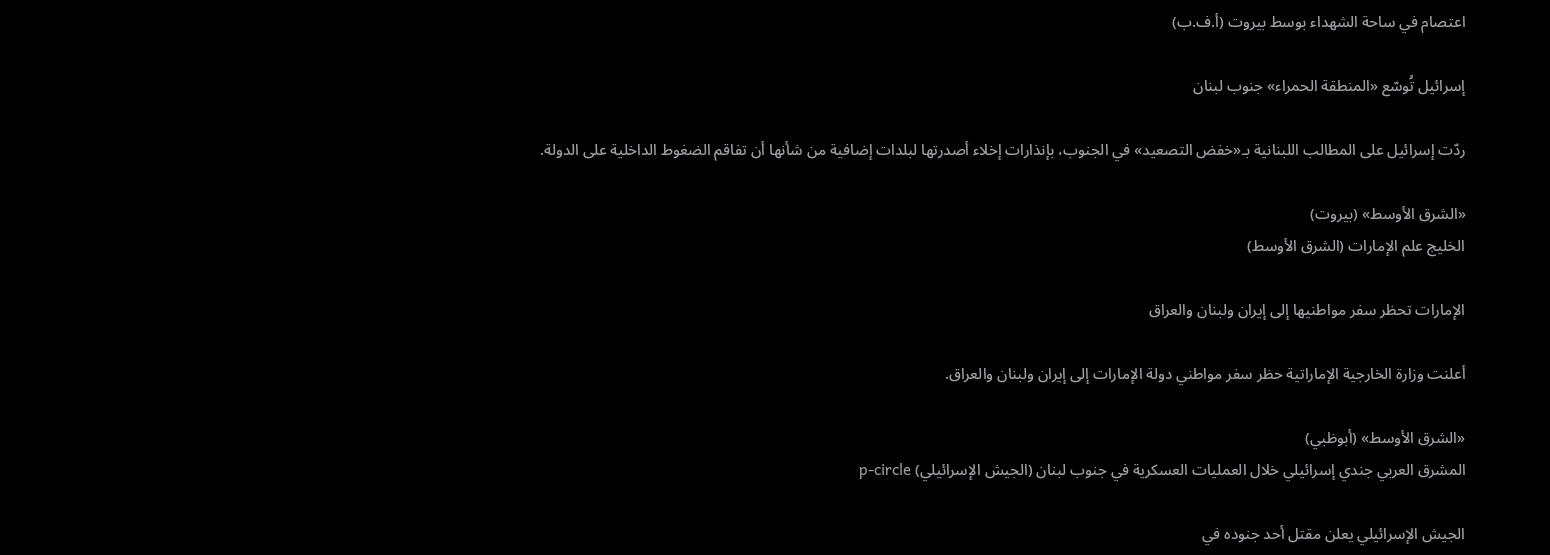اعتصام في ساحة الشهداء بوسط بيروت (أ.ف.ب)

إسرائيل تُوسّع «المنطقة الحمراء» جنوب لبنان

ردّت إسرائيل على المطالب اللبنانية بـ«خفض التصعيد» في الجنوب، بإنذارات إخلاء أصدرتها لبلدات إضافية من شأنها أن تفاقم الضغوط الداخلية على الدولة.

«الشرق الأوسط» (بيروت)
الخليج علم الإمارات (الشرق الأوسط)

الإمارات تحظر سفر مواطنيها إلى إيران ولبنان والعراق

أعلنت وزارة الخارجية الإماراتية حظر سفر مواطني دولة الإمارات إلى إيران ولبنان والعراق.

«الشرق الأوسط» (أبوظبي)
المشرق العربي جندي إسرائيلي خلال العمليات العسكرية في جنوب لبنان (الجيش الإسرائيلي) p-circle

الجيش الإسرائيلي يعلن مقتل أحد جنوده في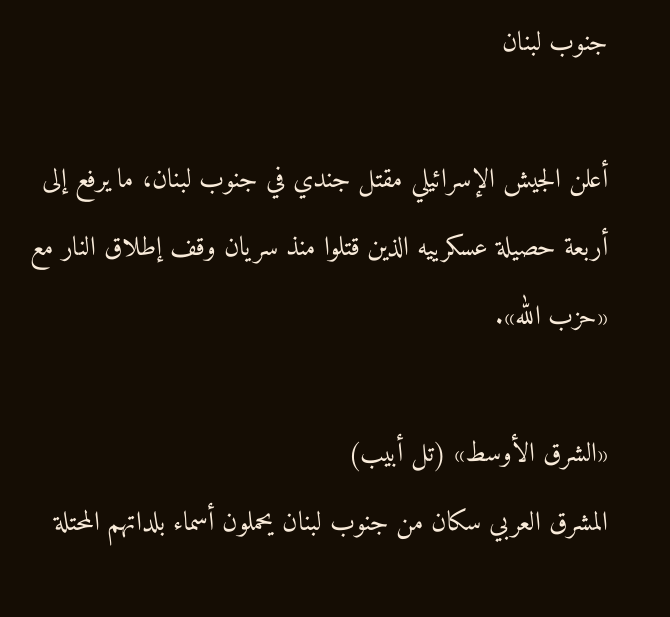جنوب لبنان

أعلن الجيش الإسرائيلي مقتل جندي في جنوب لبنان، ما يرفع إلى أربعة حصيلة عسكرييه الذين قتلوا منذ سريان وقف إطلاق النار مع «حزب الله».

«الشرق الأوسط» (تل أبيب)
المشرق العربي سكان من جنوب لبنان يحملون أسماء بلداتهم المحتلة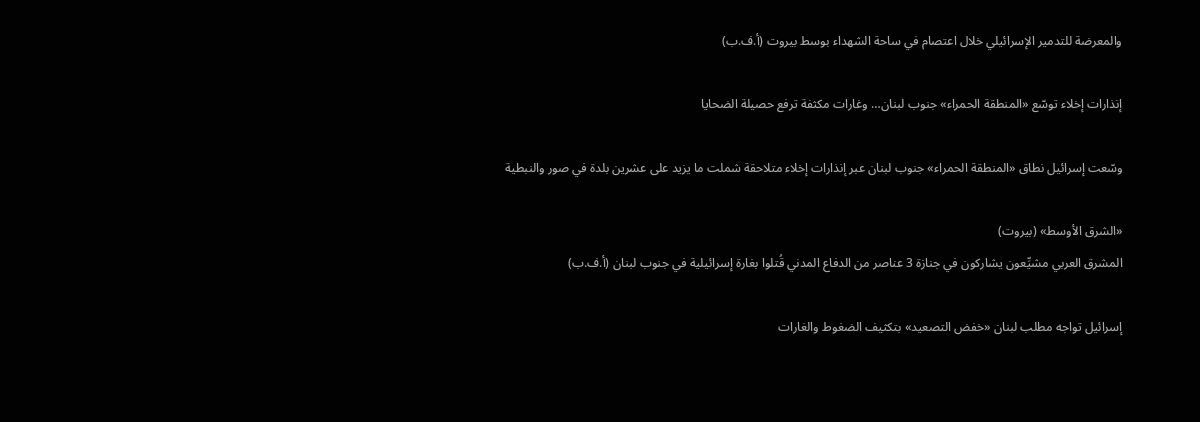والمعرضة للتدمير الإسرائيلي خلال اعتصام في ساحة الشهداء بوسط بيروت (أ.ف.ب)

إنذارات إخلاء توسّع «المنطقة الحمراء» جنوب لبنان… وغارات مكثفة ترفع حصيلة الضحايا

وسّعت إسرائيل نطاق «المنطقة الحمراء» جنوب لبنان عبر إنذارات إخلاء متلاحقة شملت ما يزيد على عشرين بلدة في صور والنبطية

«الشرق الأوسط» (بيروت)
المشرق العربي مشيِّعون يشاركون في جنازة 3 عناصر من الدفاع المدني قُتلوا بغارة إسرائيلية في جنوب لبنان (أ.ف.ب)

إسرائيل تواجه مطلب لبنان «خفض التصعيد» بتكثيف الضغوط والغارات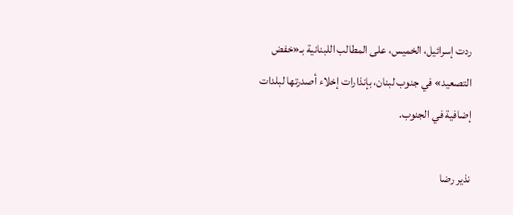ردت إسرائيل، الخميس، على المطالب اللبنانية بـ«خفض التصعيد» في جنوب لبنان، بإنذارات إخلاء أصدرتها لبلدات إضافية في الجنوب.

نذير رضا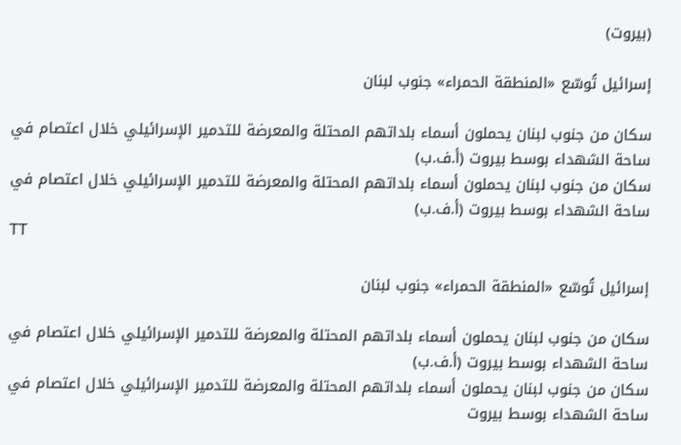(بيروت)

إسرائيل تُوسّع «المنطقة الحمراء» جنوب لبنان

سكان من جنوب لبنان يحملون أسماء بلداتهم المحتلة والمعرضة للتدمير الإسرائيلي خلال اعتصام في ساحة الشهداء بوسط بيروت (أ.ف.ب)
سكان من جنوب لبنان يحملون أسماء بلداتهم المحتلة والمعرضة للتدمير الإسرائيلي خلال اعتصام في ساحة الشهداء بوسط بيروت (أ.ف.ب)
TT

إسرائيل تُوسّع «المنطقة الحمراء» جنوب لبنان

سكان من جنوب لبنان يحملون أسماء بلداتهم المحتلة والمعرضة للتدمير الإسرائيلي خلال اعتصام في ساحة الشهداء بوسط بيروت (أ.ف.ب)
سكان من جنوب لبنان يحملون أسماء بلداتهم المحتلة والمعرضة للتدمير الإسرائيلي خلال اعتصام في ساحة الشهداء بوسط بيروت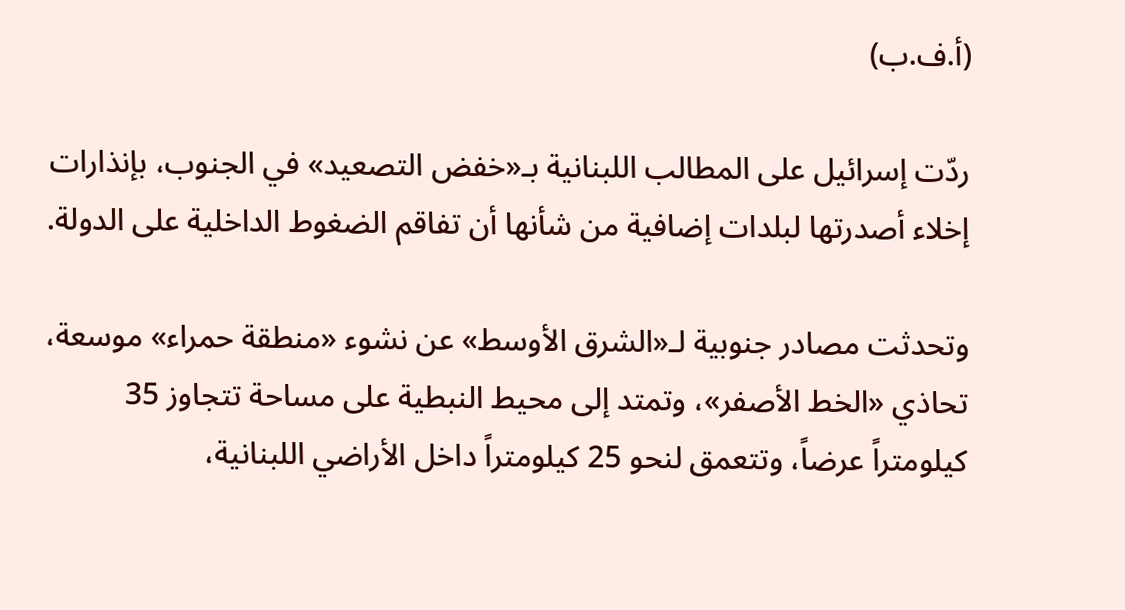(أ.ف.ب)

ردّت إسرائيل على المطالب اللبنانية بـ«خفض التصعيد» في الجنوب، بإنذارات إخلاء أصدرتها لبلدات إضافية من شأنها أن تفاقم الضغوط الداخلية على الدولة.

وتحدثت مصادر جنوبية لـ«الشرق الأوسط» عن نشوء «منطقة حمراء» موسعة، تحاذي «الخط الأصفر»، وتمتد إلى محيط النبطية على مساحة تتجاوز 35 كيلومتراً عرضاً، وتتعمق لنحو 25 كيلومتراً داخل الأراضي اللبنانية،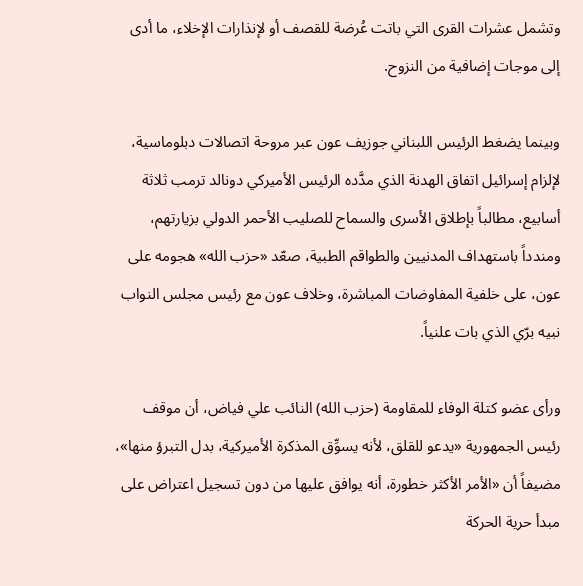وتشمل عشرات القرى التي باتت عُرضة للقصف أو لإنذارات الإخلاء، ما أدى إلى موجات إضافية من النزوح.

وبينما يضغط الرئيس اللبناني جوزيف عون عبر مروحة اتصالات دبلوماسية، لإلزام إسرائيل اتفاق الهدنة الذي مدَّده الرئيس الأميركي دونالد ترمب ثلاثة أسابيع، مطالباً بإطلاق الأسرى والسماح للصليب الأحمر الدولي بزيارتهم، ومندداً باستهداف المدنيين والطواقم الطبية، صعّد «حزب الله» هجومه على عون، على خلفية المفاوضات المباشرة، وخلاف عون مع رئيس مجلس النواب نبيه برّي الذي بات علنياً.

ورأى عضو كتلة الوفاء للمقاومة (حزب الله) النائب علي فياض، أن موقف رئيس الجمهورية «يدعو للقلق، لأنه يسوِّق المذكرة الأميركية، بدل التبرؤ منها»، مضيفاً أن «الأمر الأكثر خطورة، أنه يوافق عليها من دون تسجيل اعتراض على مبدأ حرية الحركة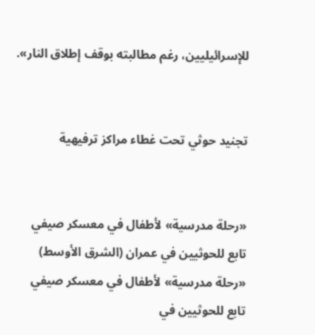للإسرائيليين، رغم مطالبته بوقف إطلاق النار».


تجنيد حوثي تحت غطاء مراكز ترفيهية


«رحلة مدرسية» لأطفال في معسكر صيفي تابع للحوثيين في عمران (الشرق الأوسط)
«رحلة مدرسية» لأطفال في معسكر صيفي تابع للحوثيين في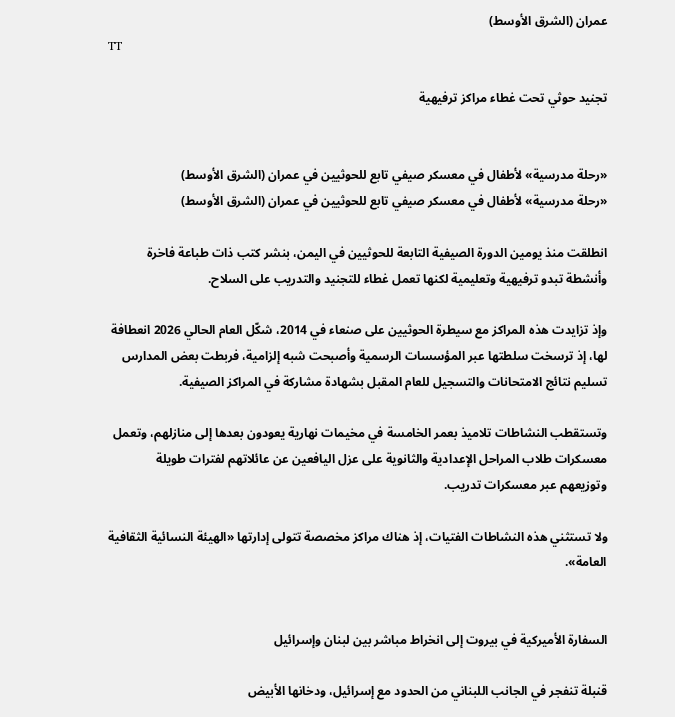عمران (الشرق الأوسط)
TT

تجنيد حوثي تحت غطاء مراكز ترفيهية


«رحلة مدرسية» لأطفال في معسكر صيفي تابع للحوثيين في عمران (الشرق الأوسط)
«رحلة مدرسية» لأطفال في معسكر صيفي تابع للحوثيين في عمران (الشرق الأوسط)

انطلقت منذ يومين الدورة الصيفية التابعة للحوثيين في اليمن، بنشر كتب ذات طباعة فاخرة وأنشطة تبدو ترفيهية وتعليمية لكنها تعمل غطاء للتجنيد والتدريب على السلاح.

وإذ تزايدت هذه المراكز مع سيطرة الحوثيين على صنعاء في 2014، شكّل العام الحالي 2026 انعطافة لها، إذ ترسخت سلطتها عبر المؤسسات الرسمية وأصبحت شبه إلزامية، فربطت بعض المدارس تسليم نتائج الامتحانات والتسجيل للعام المقبل بشهادة مشاركة في المراكز الصيفية.

وتستقطب النشاطات تلاميذ بعمر الخامسة في مخيمات نهارية يعودون بعدها إلى منازلهم، وتعمل معسكرات طلاب المراحل الإعدادية والثانوية على عزل اليافعين عن عائلاتهم لفترات طويلة وتوزيعهم عبر معسكرات تدريب.

ولا تستثني هذه النشاطات الفتيات، إذ هناك مراكز مخصصة تتولى إدارتها «الهيئة النسائية الثقافية العامة».


السفارة الأميركية في بيروت إلى انخراط مباشر بين لبنان وإسرائيل

قنبلة تنفجر في الجانب اللبناني من الحدود مع إسرائيل، ودخانها الأبيض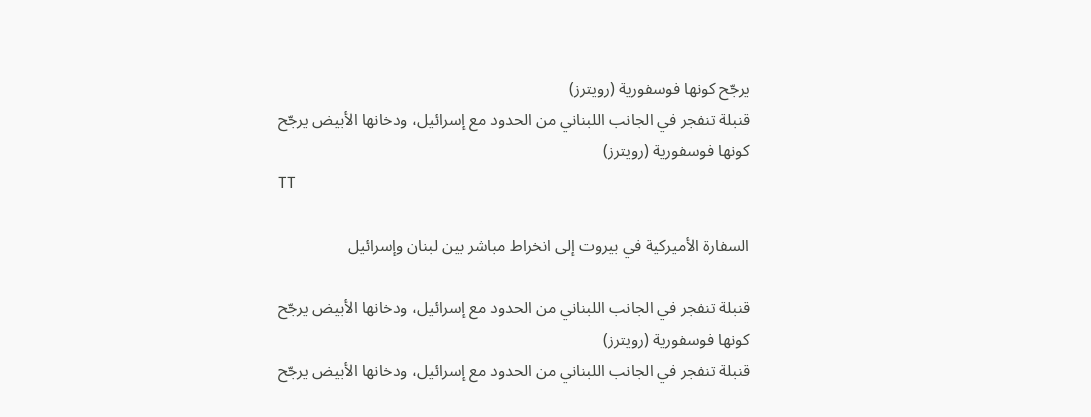يرجّح كونها فوسفورية (رويترز)
قنبلة تنفجر في الجانب اللبناني من الحدود مع إسرائيل، ودخانها الأبيض يرجّح كونها فوسفورية (رويترز)
TT

السفارة الأميركية في بيروت إلى انخراط مباشر بين لبنان وإسرائيل

قنبلة تنفجر في الجانب اللبناني من الحدود مع إسرائيل، ودخانها الأبيض يرجّح كونها فوسفورية (رويترز)
قنبلة تنفجر في الجانب اللبناني من الحدود مع إسرائيل، ودخانها الأبيض يرجّح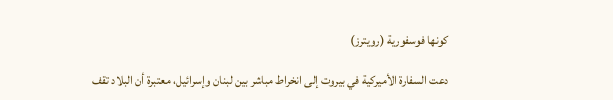كونها فوسفورية (رويترز)

دعت السفارة الأميركية في بيروت إلى انخراط مباشر بين لبنان وإسرائيل، معتبرة أن البلاد تقف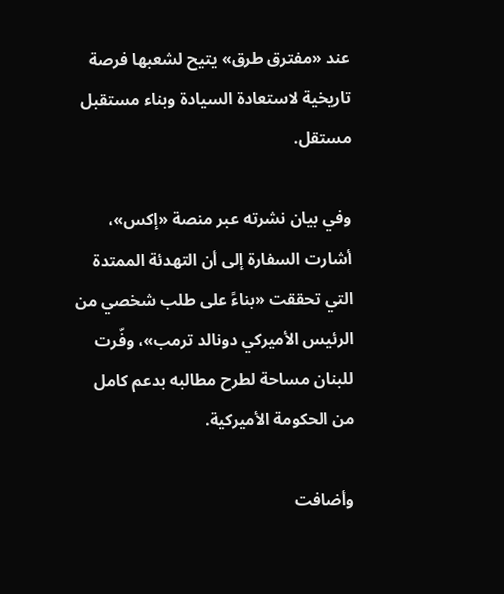عند «مفترق طرق» يتيح لشعبها فرصة تاريخية لاستعادة السيادة وبناء مستقبل مستقل.

وفي بيان نشرته عبر منصة «إكس»، أشارت السفارة إلى أن التهدئة الممتدة التي تحققت «بناءً على طلب شخصي من الرئيس الأميركي دونالد ترمب»، وفّرت للبنان مساحة لطرح مطالبه بدعم كامل من الحكومة الأميركية.

وأضافت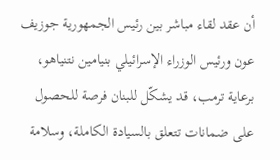أن عقد لقاء مباشر بين رئيس الجمهورية جوزيف عون ورئيس الوزراء الإسرائيلي بنيامين نتنياهو، برعاية ترمب، قد يشكّل للبنان فرصة للحصول على ضمانات تتعلق بالسيادة الكاملة، وسلامة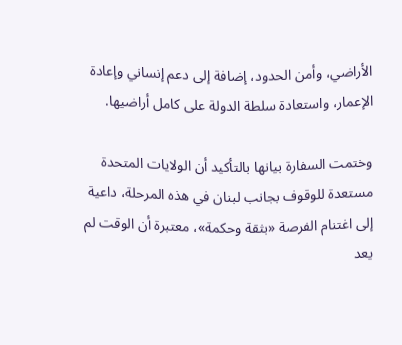الأراضي، وأمن الحدود، إضافة إلى دعم إنساني وإعادة الإعمار، واستعادة سلطة الدولة على كامل أراضيها.

وختمت السفارة بيانها بالتأكيد أن الولايات المتحدة مستعدة للوقوف بجانب لبنان في هذه المرحلة، داعية إلى اغتنام الفرصة «بثقة وحكمة»، معتبرة أن الوقت لم يعد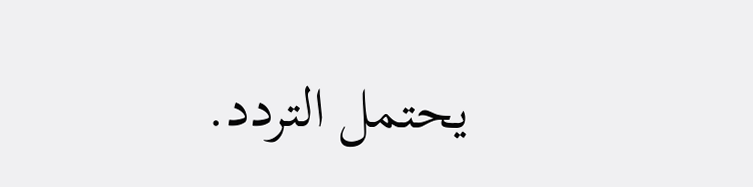يحتمل التردد.